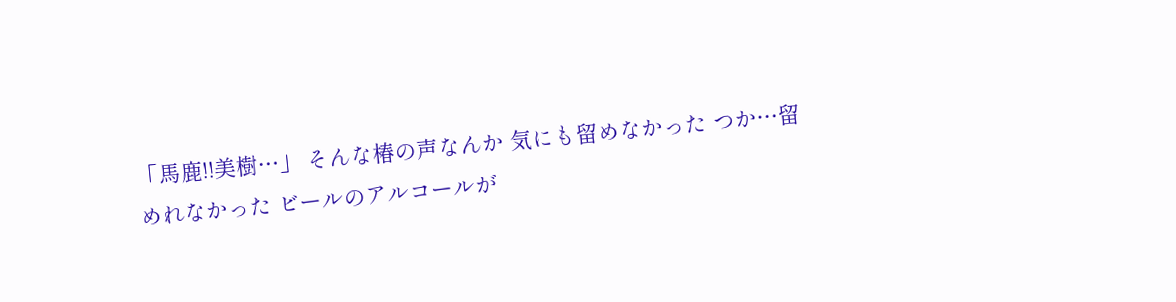「馬鹿!!美樹…」 そんな椿の声なんか 気にも留めなかった つか…留めれなかった ビールのアルコールが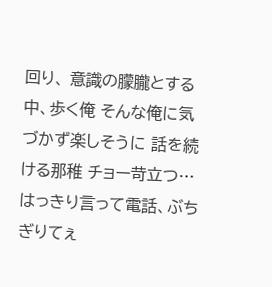回り、 意識の朦朧とする中、歩く俺 そんな俺に気づかず楽しそうに 話を続ける那稚 チョー苛立つ… はっきり言って電話、ぶちぎりてぇ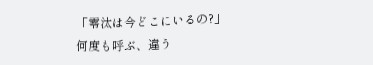「零汰は今どこにいるの?」 何度も呼ぶ、違う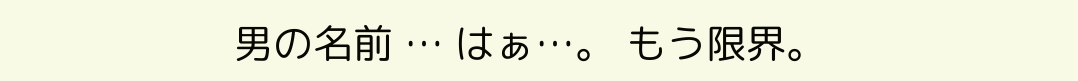男の名前 … はぁ…。 もう限界。